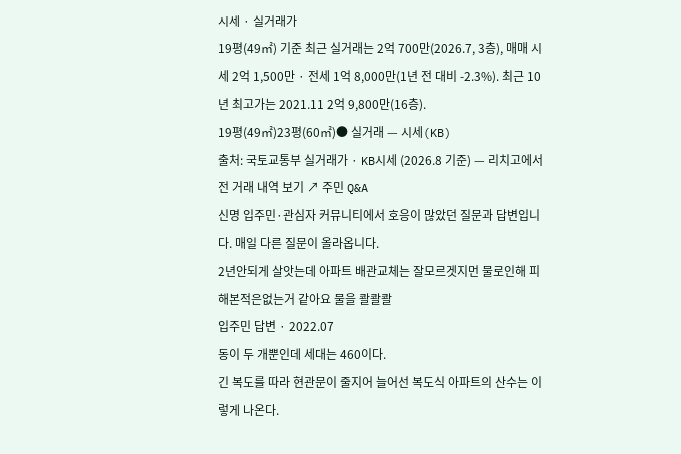시세 · 실거래가
19평(49㎡) 기준 최근 실거래는 2억 700만(2026.7, 3층), 매매 시세 2억 1,500만 · 전세 1억 8,000만(1년 전 대비 -2.3%). 최근 10년 최고가는 2021.11 2억 9,800만(16층).
19평(49㎡)23평(60㎡)● 실거래 — 시세(KB)
출처: 국토교통부 실거래가 · KB시세 (2026.8 기준) — 리치고에서 전 거래 내역 보기 ↗ 주민 Q&A
신명 입주민·관심자 커뮤니티에서 호응이 많았던 질문과 답변입니다. 매일 다른 질문이 올라옵니다.
2년안되게 살앗는데 아파트 배관교체는 잘모르겟지먼 물로인해 피해본적은없는거 같아요 물을 콸콸콸
입주민 답변 · 2022.07
동이 두 개뿐인데 세대는 460이다.
긴 복도를 따라 현관문이 줄지어 늘어선 복도식 아파트의 산수는 이렇게 나온다.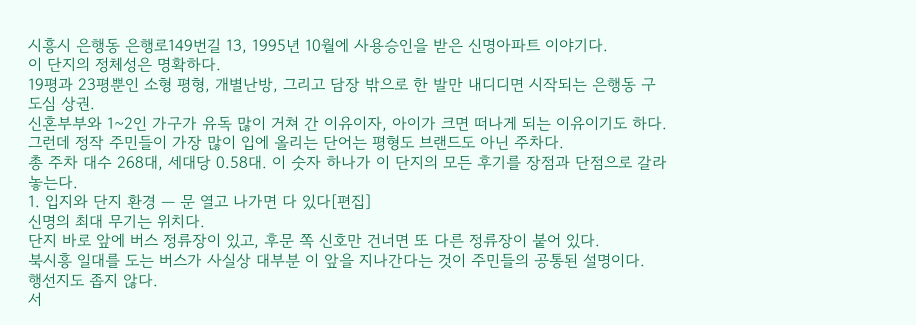시흥시 은행동 은행로149번길 13, 1995년 10월에 사용승인을 받은 신명아파트 이야기다.
이 단지의 정체성은 명확하다.
19평과 23평뿐인 소형 평형, 개별난방, 그리고 담장 밖으로 한 발만 내디디면 시작되는 은행동 구도심 상권.
신혼부부와 1~2인 가구가 유독 많이 거쳐 간 이유이자, 아이가 크면 떠나게 되는 이유이기도 하다.
그런데 정작 주민들이 가장 많이 입에 올리는 단어는 평형도 브랜드도 아닌 주차다.
총 주차 대수 268대, 세대당 0.58대. 이 숫자 하나가 이 단지의 모든 후기를 장점과 단점으로 갈라놓는다.
1. 입지와 단지 환경 — 문 열고 나가면 다 있다[편집]
신명의 최대 무기는 위치다.
단지 바로 앞에 버스 정류장이 있고, 후문 쪽 신호만 건너면 또 다른 정류장이 붙어 있다.
북시흥 일대를 도는 버스가 사실상 대부분 이 앞을 지나간다는 것이 주민들의 공통된 설명이다.
행선지도 좁지 않다.
서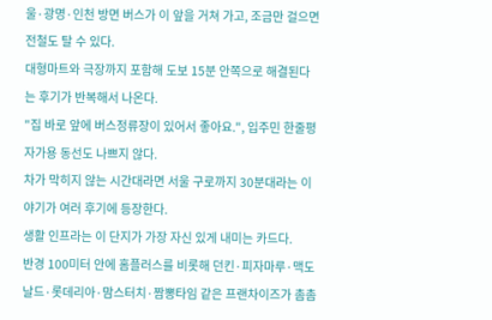울·광명·인천 방면 버스가 이 앞을 거쳐 가고, 조금만 걸으면 전철도 탈 수 있다.
대형마트와 극장까지 포함해 도보 15분 안쪽으로 해결된다는 후기가 반복해서 나온다.
"집 바로 앞에 버스정류장이 있어서 좋아요.", 입주민 한줄평
자가용 동선도 나쁘지 않다.
차가 막히지 않는 시간대라면 서울 구로까지 30분대라는 이야기가 여러 후기에 등장한다.
생활 인프라는 이 단지가 가장 자신 있게 내미는 카드다.
반경 100미터 안에 홈플러스를 비롯해 던킨·피자마루·맥도날드·롯데리아·맘스터치·짬뽕타임 같은 프랜차이즈가 촘촘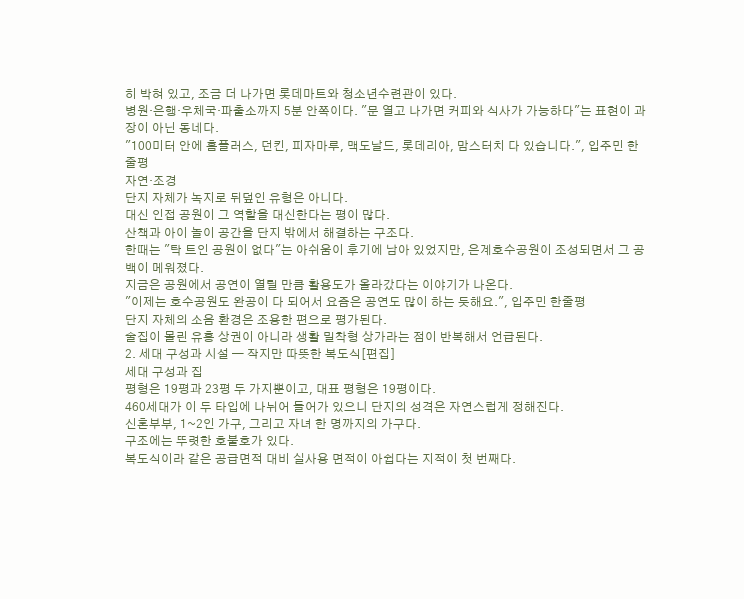히 박혀 있고, 조금 더 나가면 롯데마트와 청소년수련관이 있다.
병원·은행·우체국·파출소까지 5분 안쪽이다. "문 열고 나가면 커피와 식사가 가능하다"는 표현이 과장이 아닌 동네다.
"100미터 안에 홈플러스, 던킨, 피자마루, 맥도날드, 롯데리아, 맘스터치 다 있습니다.", 입주민 한줄평
자연·조경
단지 자체가 녹지로 뒤덮인 유형은 아니다.
대신 인접 공원이 그 역할을 대신한다는 평이 많다.
산책과 아이 놀이 공간을 단지 밖에서 해결하는 구조다.
한때는 "탁 트인 공원이 없다"는 아쉬움이 후기에 남아 있었지만, 은계호수공원이 조성되면서 그 공백이 메워졌다.
지금은 공원에서 공연이 열릴 만큼 활용도가 올라갔다는 이야기가 나온다.
"이제는 호수공원도 완공이 다 되어서 요즘은 공연도 많이 하는 듯해요.", 입주민 한줄평
단지 자체의 소음 환경은 조용한 편으로 평가된다.
술집이 몰린 유흥 상권이 아니라 생활 밀착형 상가라는 점이 반복해서 언급된다.
2. 세대 구성과 시설 — 작지만 따뜻한 복도식[편집]
세대 구성과 집
평형은 19평과 23평 두 가지뿐이고, 대표 평형은 19평이다.
460세대가 이 두 타입에 나뉘어 들어가 있으니 단지의 성격은 자연스럽게 정해진다.
신혼부부, 1~2인 가구, 그리고 자녀 한 명까지의 가구다.
구조에는 뚜렷한 호불호가 있다.
복도식이라 같은 공급면적 대비 실사용 면적이 아쉽다는 지적이 첫 번째다.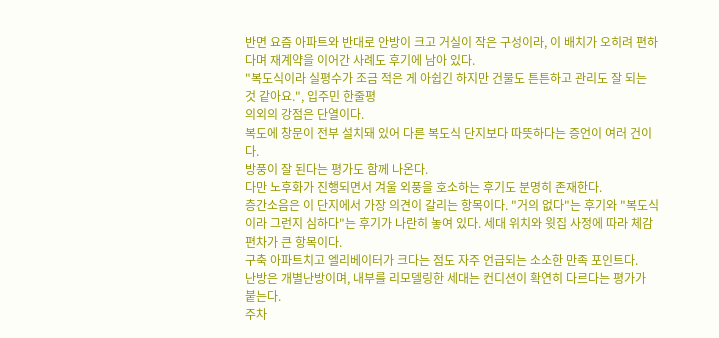반면 요즘 아파트와 반대로 안방이 크고 거실이 작은 구성이라, 이 배치가 오히려 편하다며 재계약을 이어간 사례도 후기에 남아 있다.
"복도식이라 실평수가 조금 적은 게 아쉽긴 하지만 건물도 튼튼하고 관리도 잘 되는 것 같아요.", 입주민 한줄평
의외의 강점은 단열이다.
복도에 창문이 전부 설치돼 있어 다른 복도식 단지보다 따뜻하다는 증언이 여러 건이다.
방풍이 잘 된다는 평가도 함께 나온다.
다만 노후화가 진행되면서 겨울 외풍을 호소하는 후기도 분명히 존재한다.
층간소음은 이 단지에서 가장 의견이 갈리는 항목이다. "거의 없다"는 후기와 "복도식이라 그런지 심하다"는 후기가 나란히 놓여 있다. 세대 위치와 윗집 사정에 따라 체감 편차가 큰 항목이다.
구축 아파트치고 엘리베이터가 크다는 점도 자주 언급되는 소소한 만족 포인트다.
난방은 개별난방이며, 내부를 리모델링한 세대는 컨디션이 확연히 다르다는 평가가 붙는다.
주차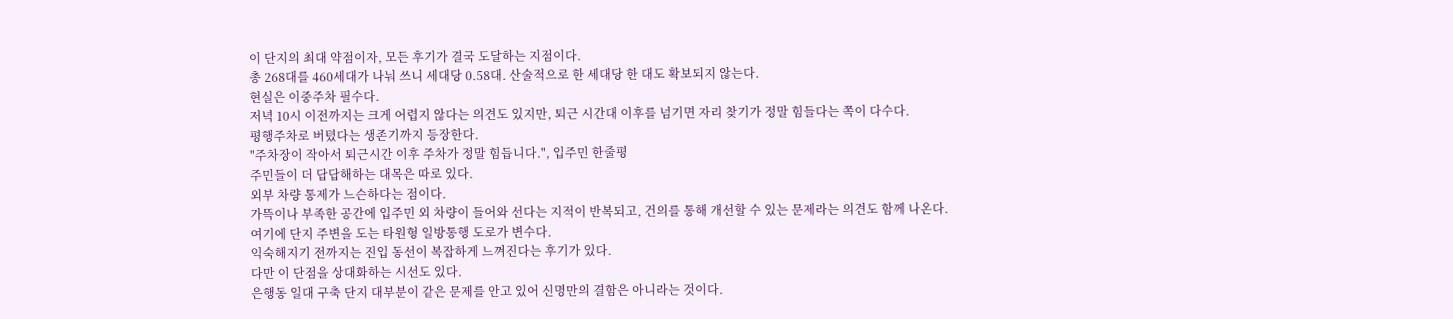이 단지의 최대 약점이자, 모든 후기가 결국 도달하는 지점이다.
총 268대를 460세대가 나눠 쓰니 세대당 0.58대. 산술적으로 한 세대당 한 대도 확보되지 않는다.
현실은 이중주차 필수다.
저녁 10시 이전까지는 크게 어렵지 않다는 의견도 있지만, 퇴근 시간대 이후를 넘기면 자리 찾기가 정말 힘들다는 쪽이 다수다.
평행주차로 버텼다는 생존기까지 등장한다.
"주차장이 작아서 퇴근시간 이후 주차가 정말 힘듭니다.", 입주민 한줄평
주민들이 더 답답해하는 대목은 따로 있다.
외부 차량 통제가 느슨하다는 점이다.
가뜩이나 부족한 공간에 입주민 외 차량이 들어와 선다는 지적이 반복되고, 건의를 통해 개선할 수 있는 문제라는 의견도 함께 나온다.
여기에 단지 주변을 도는 타원형 일방통행 도로가 변수다.
익숙해지기 전까지는 진입 동선이 복잡하게 느껴진다는 후기가 있다.
다만 이 단점을 상대화하는 시선도 있다.
은행동 일대 구축 단지 대부분이 같은 문제를 안고 있어 신명만의 결함은 아니라는 것이다.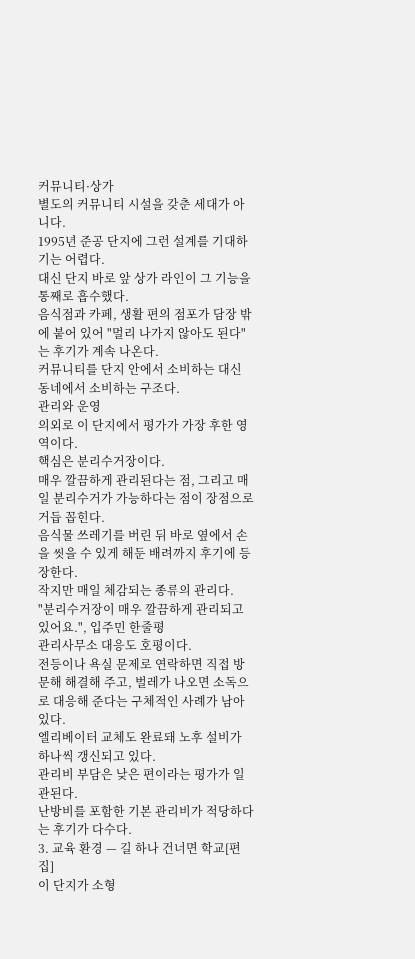커뮤니티·상가
별도의 커뮤니티 시설을 갖춘 세대가 아니다.
1995년 준공 단지에 그런 설계를 기대하기는 어렵다.
대신 단지 바로 앞 상가 라인이 그 기능을 통째로 흡수했다.
음식점과 카페, 생활 편의 점포가 담장 밖에 붙어 있어 "멀리 나가지 않아도 된다"는 후기가 계속 나온다.
커뮤니티를 단지 안에서 소비하는 대신 동네에서 소비하는 구조다.
관리와 운영
의외로 이 단지에서 평가가 가장 후한 영역이다.
핵심은 분리수거장이다.
매우 깔끔하게 관리된다는 점, 그리고 매일 분리수거가 가능하다는 점이 장점으로 거듭 꼽힌다.
음식물 쓰레기를 버린 뒤 바로 옆에서 손을 씻을 수 있게 해둔 배려까지 후기에 등장한다.
작지만 매일 체감되는 종류의 관리다.
"분리수거장이 매우 깔끔하게 관리되고 있어요.", 입주민 한줄평
관리사무소 대응도 호평이다.
전등이나 욕실 문제로 연락하면 직접 방문해 해결해 주고, 벌레가 나오면 소독으로 대응해 준다는 구체적인 사례가 남아 있다.
엘리베이터 교체도 완료돼 노후 설비가 하나씩 갱신되고 있다.
관리비 부담은 낮은 편이라는 평가가 일관된다.
난방비를 포함한 기본 관리비가 적당하다는 후기가 다수다.
3. 교육 환경 — 길 하나 건너면 학교[편집]
이 단지가 소형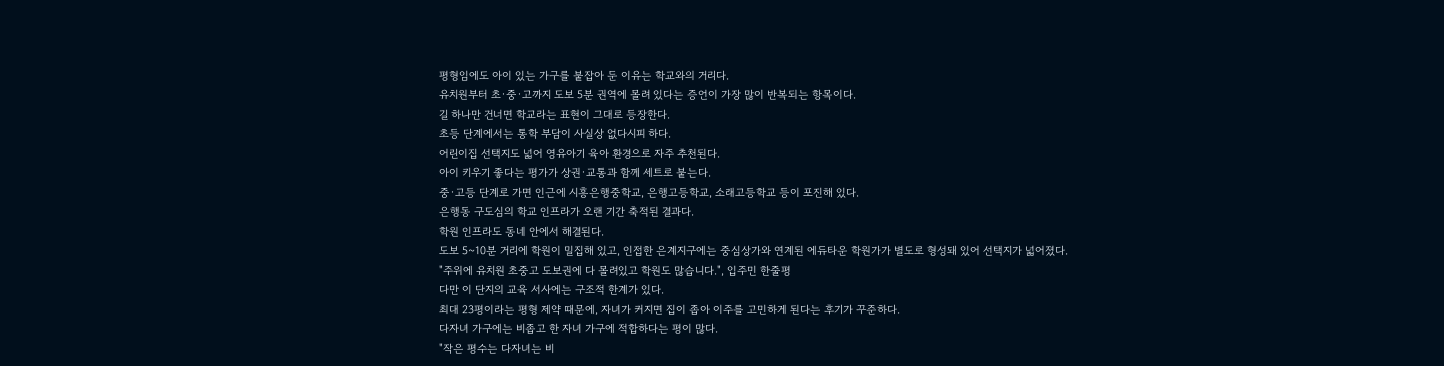평형임에도 아이 있는 가구를 붙잡아 둔 이유는 학교와의 거리다.
유치원부터 초·중·고까지 도보 5분 권역에 몰려 있다는 증언이 가장 많이 반복되는 항목이다.
길 하나만 건너면 학교라는 표현이 그대로 등장한다.
초등 단계에서는 통학 부담이 사실상 없다시피 하다.
어린이집 선택지도 넓어 영유아기 육아 환경으로 자주 추천된다.
아이 키우기 좋다는 평가가 상권·교통과 함께 세트로 붙는다.
중·고등 단계로 가면 인근에 시흥은행중학교, 은행고등학교, 소래고등학교 등이 포진해 있다.
은행동 구도심의 학교 인프라가 오랜 기간 축적된 결과다.
학원 인프라도 동네 안에서 해결된다.
도보 5~10분 거리에 학원이 밀집해 있고, 인접한 은계지구에는 중심상가와 연계된 에듀타운 학원가가 별도로 형성돼 있어 선택지가 넓어졌다.
"주위에 유치원 초중고 도보권에 다 몰려있고 학원도 많습니다.", 입주민 한줄평
다만 이 단지의 교육 서사에는 구조적 한계가 있다.
최대 23평이라는 평형 제약 때문에, 자녀가 커지면 집이 좁아 이주를 고민하게 된다는 후기가 꾸준하다.
다자녀 가구에는 비좁고 한 자녀 가구에 적합하다는 평이 많다.
"작은 평수는 다자녀는 비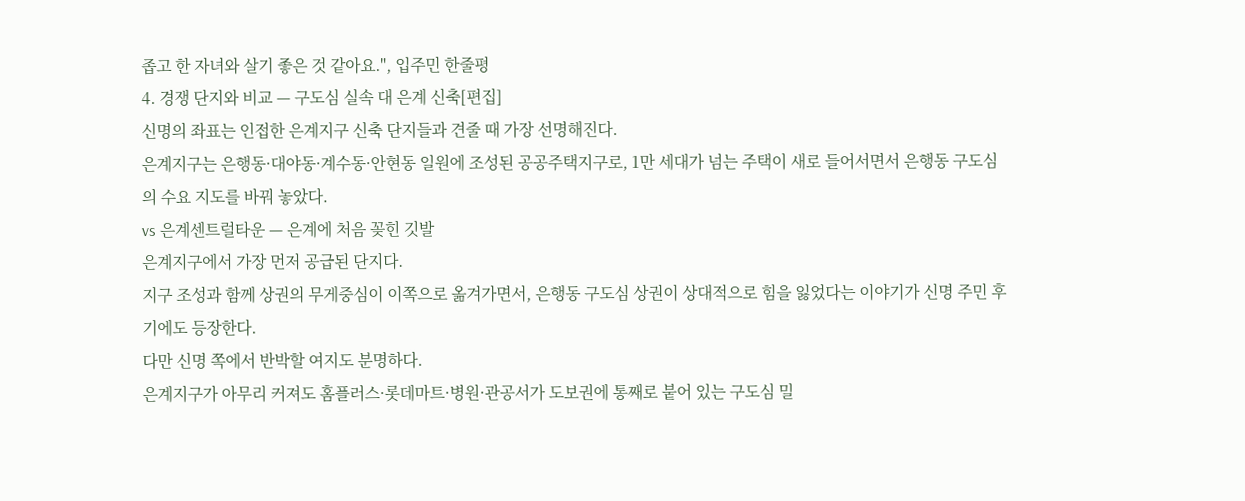좁고 한 자녀와 살기 좋은 것 같아요.", 입주민 한줄평
4. 경쟁 단지와 비교 — 구도심 실속 대 은계 신축[편집]
신명의 좌표는 인접한 은계지구 신축 단지들과 견줄 때 가장 선명해진다.
은계지구는 은행동·대야동·계수동·안현동 일원에 조성된 공공주택지구로, 1만 세대가 넘는 주택이 새로 들어서면서 은행동 구도심의 수요 지도를 바꿔 놓았다.
vs 은계센트럴타운 — 은계에 처음 꽂힌 깃발
은계지구에서 가장 먼저 공급된 단지다.
지구 조성과 함께 상권의 무게중심이 이쪽으로 옮겨가면서, 은행동 구도심 상권이 상대적으로 힘을 잃었다는 이야기가 신명 주민 후기에도 등장한다.
다만 신명 쪽에서 반박할 여지도 분명하다.
은계지구가 아무리 커져도 홈플러스·롯데마트·병원·관공서가 도보권에 통째로 붙어 있는 구도심 밀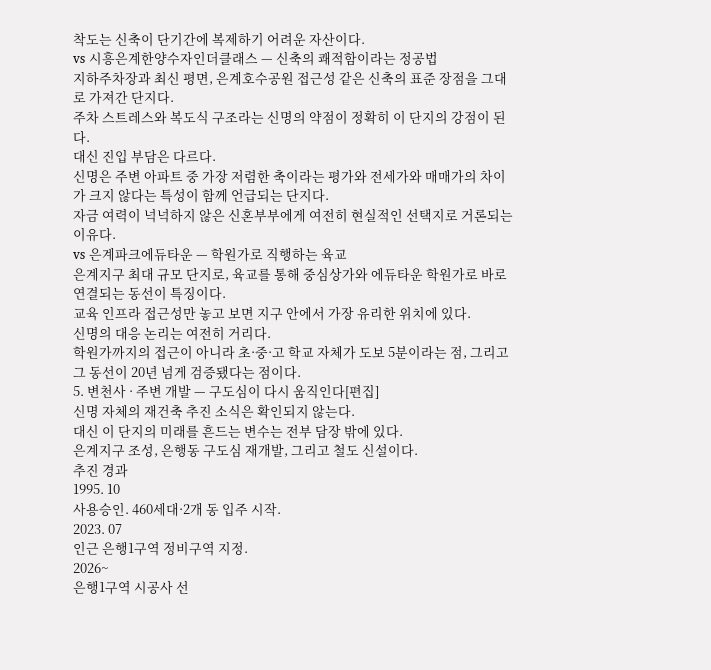착도는 신축이 단기간에 복제하기 어려운 자산이다.
vs 시흥은계한양수자인더클래스 — 신축의 쾌적함이라는 정공법
지하주차장과 최신 평면, 은계호수공원 접근성 같은 신축의 표준 장점을 그대로 가져간 단지다.
주차 스트레스와 복도식 구조라는 신명의 약점이 정확히 이 단지의 강점이 된다.
대신 진입 부담은 다르다.
신명은 주변 아파트 중 가장 저렴한 축이라는 평가와 전세가와 매매가의 차이가 크지 않다는 특성이 함께 언급되는 단지다.
자금 여력이 넉넉하지 않은 신혼부부에게 여전히 현실적인 선택지로 거론되는 이유다.
vs 은계파크에듀타운 — 학원가로 직행하는 육교
은계지구 최대 규모 단지로, 육교를 통해 중심상가와 에듀타운 학원가로 바로 연결되는 동선이 특징이다.
교육 인프라 접근성만 놓고 보면 지구 안에서 가장 유리한 위치에 있다.
신명의 대응 논리는 여전히 거리다.
학원가까지의 접근이 아니라 초·중·고 학교 자체가 도보 5분이라는 점, 그리고 그 동선이 20년 넘게 검증됐다는 점이다.
5. 변천사 · 주변 개발 — 구도심이 다시 움직인다[편집]
신명 자체의 재건축 추진 소식은 확인되지 않는다.
대신 이 단지의 미래를 흔드는 변수는 전부 담장 밖에 있다.
은계지구 조성, 은행동 구도심 재개발, 그리고 철도 신설이다.
추진 경과
1995. 10
사용승인. 460세대·2개 동 입주 시작.
2023. 07
인근 은행1구역 정비구역 지정.
2026~
은행1구역 시공사 선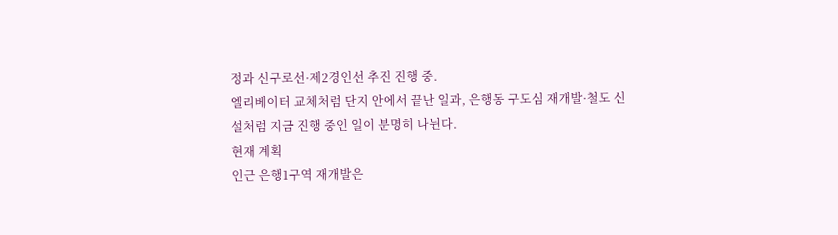정과 신구로선·제2경인선 추진 진행 중.
엘리베이터 교체처럼 단지 안에서 끝난 일과, 은행동 구도심 재개발·철도 신설처럼 지금 진행 중인 일이 분명히 나뉜다.
현재 계획
인근 은행1구역 재개발은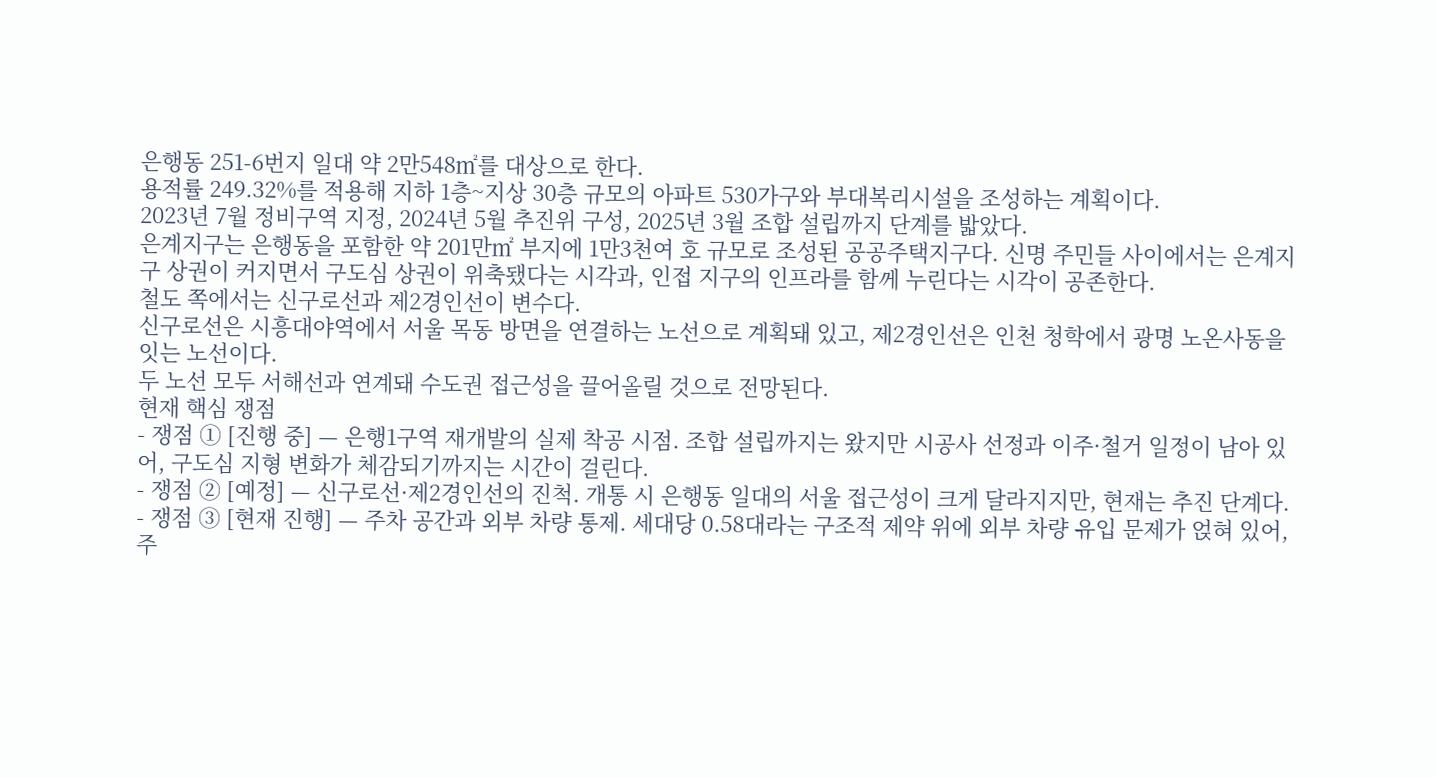은행동 251-6번지 일대 약 2만548㎡를 대상으로 한다.
용적률 249.32%를 적용해 지하 1층~지상 30층 규모의 아파트 530가구와 부대복리시설을 조성하는 계획이다.
2023년 7월 정비구역 지정, 2024년 5월 추진위 구성, 2025년 3월 조합 설립까지 단계를 밟았다.
은계지구는 은행동을 포함한 약 201만㎡ 부지에 1만3천여 호 규모로 조성된 공공주택지구다. 신명 주민들 사이에서는 은계지구 상권이 커지면서 구도심 상권이 위축됐다는 시각과, 인접 지구의 인프라를 함께 누린다는 시각이 공존한다.
철도 쪽에서는 신구로선과 제2경인선이 변수다.
신구로선은 시흥대야역에서 서울 목동 방면을 연결하는 노선으로 계획돼 있고, 제2경인선은 인천 청학에서 광명 노온사동을 잇는 노선이다.
두 노선 모두 서해선과 연계돼 수도권 접근성을 끌어올릴 것으로 전망된다.
현재 핵심 쟁점
- 쟁점 ① [진행 중] — 은행1구역 재개발의 실제 착공 시점. 조합 설립까지는 왔지만 시공사 선정과 이주·철거 일정이 남아 있어, 구도심 지형 변화가 체감되기까지는 시간이 걸린다.
- 쟁점 ② [예정] — 신구로선·제2경인선의 진척. 개통 시 은행동 일대의 서울 접근성이 크게 달라지지만, 현재는 추진 단계다.
- 쟁점 ③ [현재 진행] — 주차 공간과 외부 차량 통제. 세대당 0.58대라는 구조적 제약 위에 외부 차량 유입 문제가 얹혀 있어, 주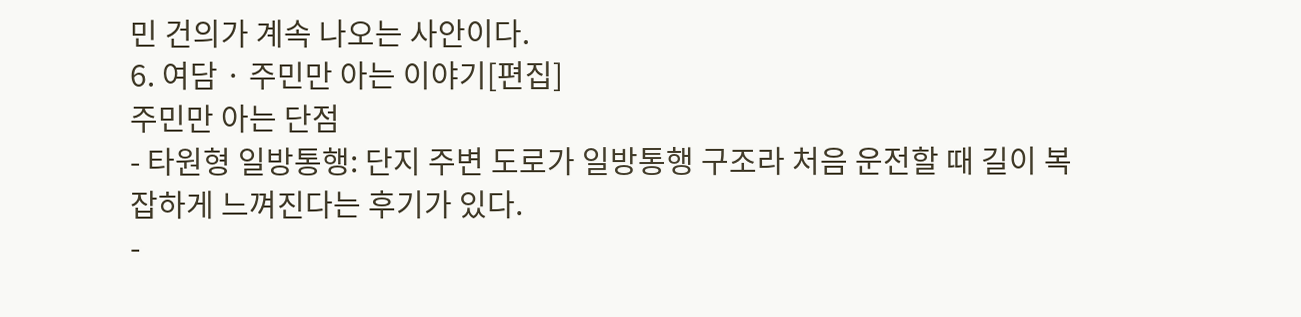민 건의가 계속 나오는 사안이다.
6. 여담 · 주민만 아는 이야기[편집]
주민만 아는 단점
- 타원형 일방통행: 단지 주변 도로가 일방통행 구조라 처음 운전할 때 길이 복잡하게 느껴진다는 후기가 있다.
-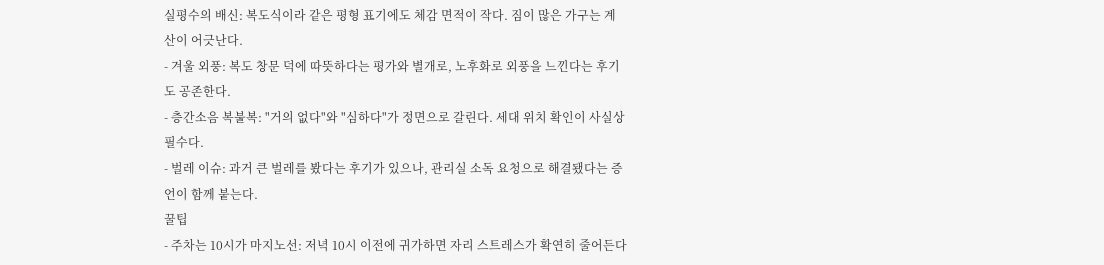실평수의 배신: 복도식이라 같은 평형 표기에도 체감 면적이 작다. 짐이 많은 가구는 계산이 어긋난다.
- 겨울 외풍: 복도 창문 덕에 따뜻하다는 평가와 별개로, 노후화로 외풍을 느낀다는 후기도 공존한다.
- 층간소음 복불복: "거의 없다"와 "심하다"가 정면으로 갈린다. 세대 위치 확인이 사실상 필수다.
- 벌레 이슈: 과거 큰 벌레를 봤다는 후기가 있으나, 관리실 소독 요청으로 해결됐다는 증언이 함께 붙는다.
꿀팁
- 주차는 10시가 마지노선: 저녁 10시 이전에 귀가하면 자리 스트레스가 확연히 줄어든다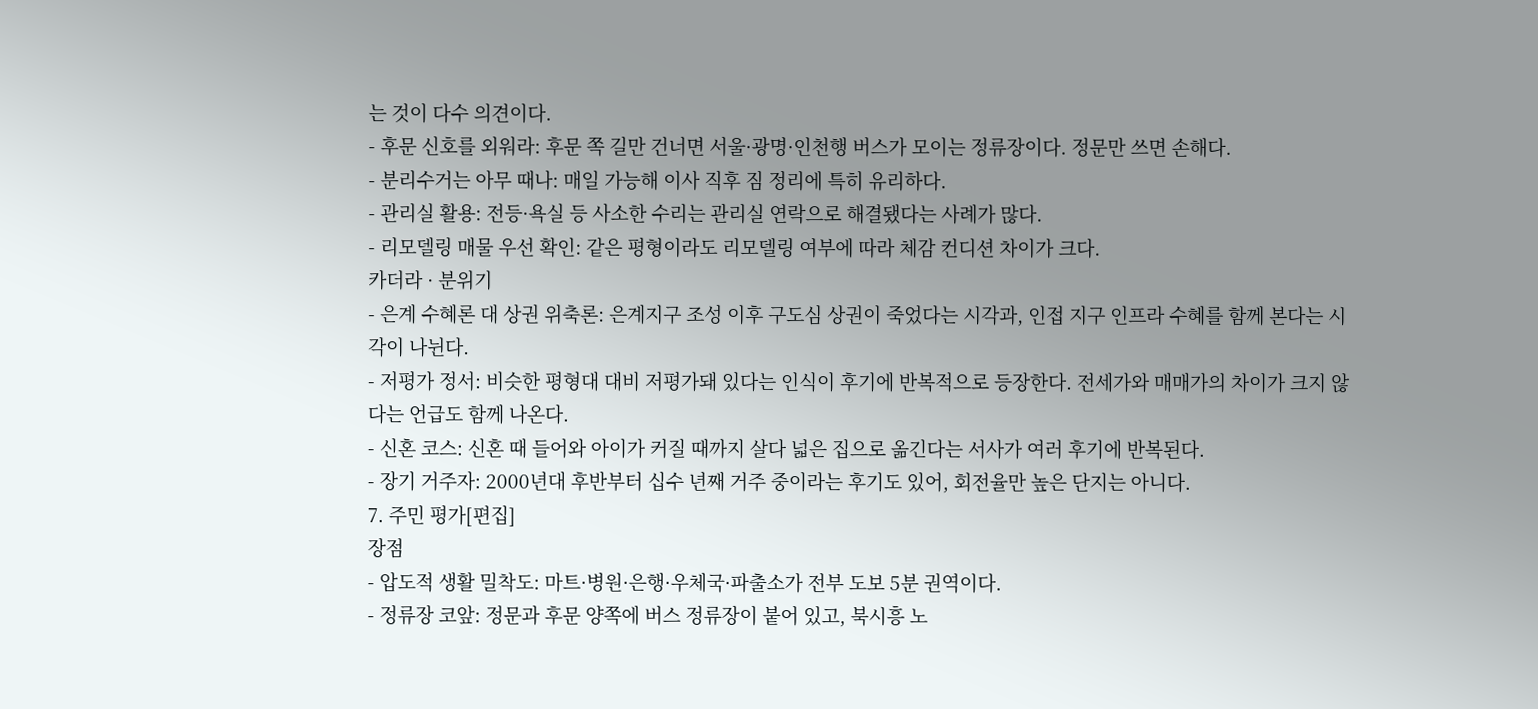는 것이 다수 의견이다.
- 후문 신호를 외워라: 후문 쪽 길만 건너면 서울·광명·인천행 버스가 모이는 정류장이다. 정문만 쓰면 손해다.
- 분리수거는 아무 때나: 매일 가능해 이사 직후 짐 정리에 특히 유리하다.
- 관리실 활용: 전등·욕실 등 사소한 수리는 관리실 연락으로 해결됐다는 사례가 많다.
- 리모델링 매물 우선 확인: 같은 평형이라도 리모델링 여부에 따라 체감 컨디션 차이가 크다.
카더라 · 분위기
- 은계 수혜론 대 상권 위축론: 은계지구 조성 이후 구도심 상권이 죽었다는 시각과, 인접 지구 인프라 수혜를 함께 본다는 시각이 나뉜다.
- 저평가 정서: 비슷한 평형대 대비 저평가돼 있다는 인식이 후기에 반복적으로 등장한다. 전세가와 매매가의 차이가 크지 않다는 언급도 함께 나온다.
- 신혼 코스: 신혼 때 들어와 아이가 커질 때까지 살다 넓은 집으로 옮긴다는 서사가 여러 후기에 반복된다.
- 장기 거주자: 2000년대 후반부터 십수 년째 거주 중이라는 후기도 있어, 회전율만 높은 단지는 아니다.
7. 주민 평가[편집]
장점
- 압도적 생활 밀착도: 마트·병원·은행·우체국·파출소가 전부 도보 5분 권역이다.
- 정류장 코앞: 정문과 후문 양쪽에 버스 정류장이 붙어 있고, 북시흥 노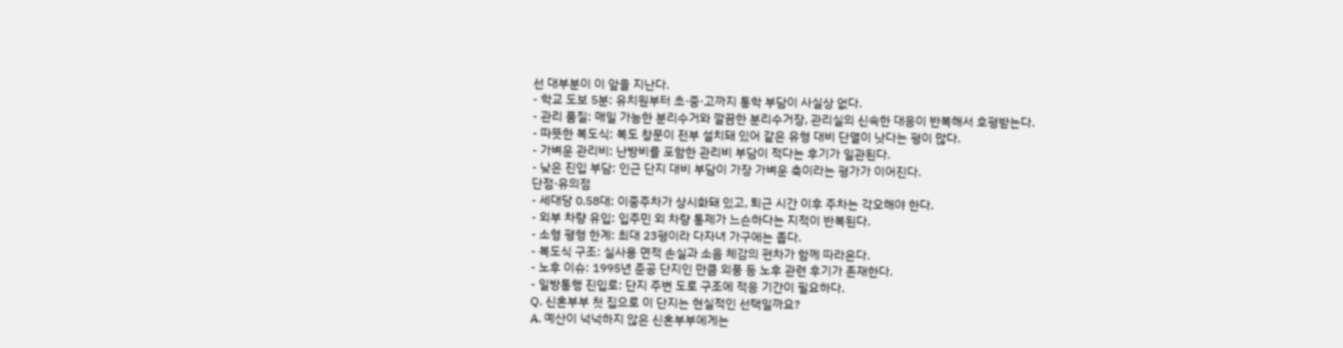선 대부분이 이 앞을 지난다.
- 학교 도보 5분: 유치원부터 초·중·고까지 통학 부담이 사실상 없다.
- 관리 품질: 매일 가능한 분리수거와 깔끔한 분리수거장, 관리실의 신속한 대응이 반복해서 호평받는다.
- 따뜻한 복도식: 복도 창문이 전부 설치돼 있어 같은 유형 대비 단열이 낫다는 평이 많다.
- 가벼운 관리비: 난방비를 포함한 관리비 부담이 적다는 후기가 일관된다.
- 낮은 진입 부담: 인근 단지 대비 부담이 가장 가벼운 축이라는 평가가 이어진다.
단점·유의점
- 세대당 0.58대: 이중주차가 상시화돼 있고, 퇴근 시간 이후 주차는 각오해야 한다.
- 외부 차량 유입: 입주민 외 차량 통제가 느슨하다는 지적이 반복된다.
- 소형 평형 한계: 최대 23평이라 다자녀 가구에는 좁다.
- 복도식 구조: 실사용 면적 손실과 소음 체감의 편차가 함께 따라온다.
- 노후 이슈: 1995년 준공 단지인 만큼 외풍 등 노후 관련 후기가 존재한다.
- 일방통행 진입로: 단지 주변 도로 구조에 적응 기간이 필요하다.
Q. 신혼부부 첫 집으로 이 단지는 현실적인 선택일까요?
A. 예산이 넉넉하지 않은 신혼부부에게는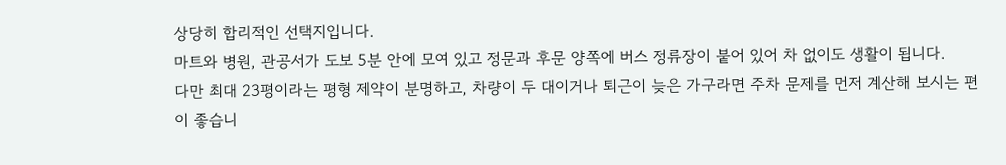상당히 합리적인 선택지입니다.
마트와 병원, 관공서가 도보 5분 안에 모여 있고 정문과 후문 양쪽에 버스 정류장이 붙어 있어 차 없이도 생활이 됩니다.
다만 최대 23평이라는 평형 제약이 분명하고, 차량이 두 대이거나 퇴근이 늦은 가구라면 주차 문제를 먼저 계산해 보시는 편이 좋습니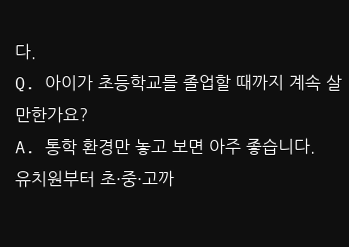다.
Q. 아이가 초등학교를 졸업할 때까지 계속 살 만한가요?
A. 통학 환경만 놓고 보면 아주 좋습니다.
유치원부터 초·중·고까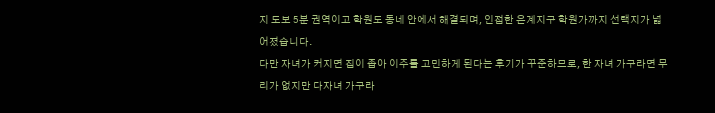지 도보 5분 권역이고 학원도 동네 안에서 해결되며, 인접한 은계지구 학원가까지 선택지가 넓어졌습니다.
다만 자녀가 커지면 집이 좁아 이주를 고민하게 된다는 후기가 꾸준하므로, 한 자녀 가구라면 무리가 없지만 다자녀 가구라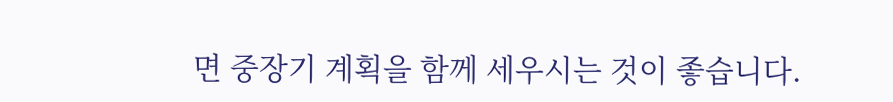면 중장기 계획을 함께 세우시는 것이 좋습니다.